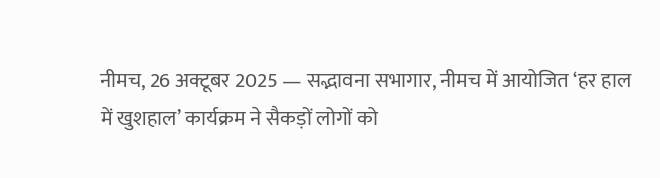नीमच, 26 अक्टूबर 2025 — सद्भावना सभागार, नीमच में आयोजित ‘हर हाल में खुशहाल’ कार्यक्रम ने सैकड़ों लोगों को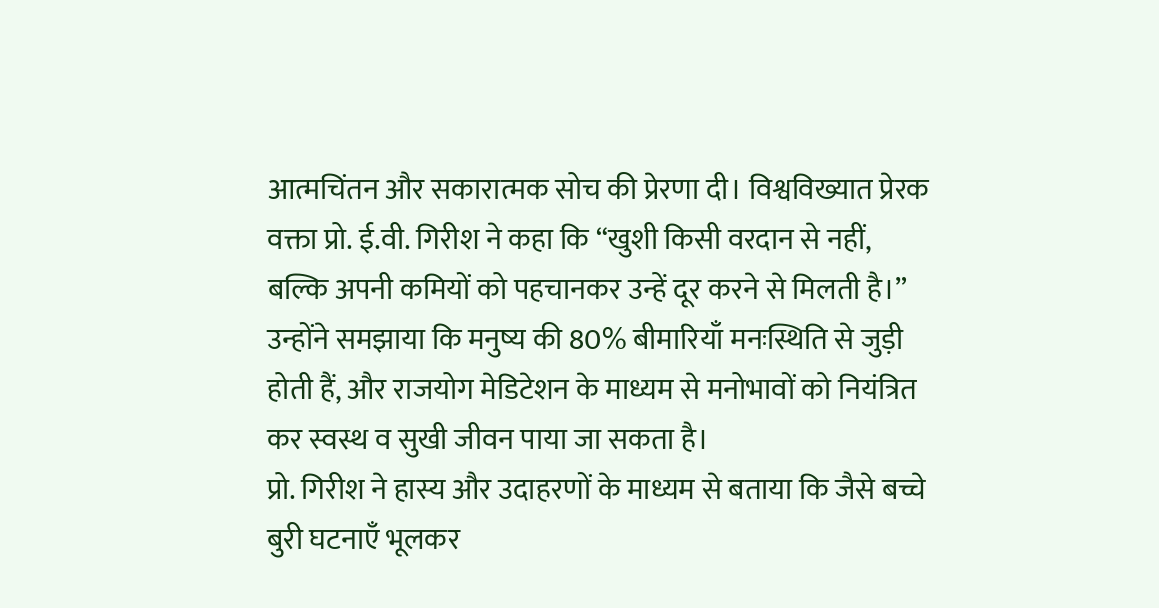आत्मचिंतन और सकारात्मक सोच की प्रेरणा दी। विश्वविख्यात प्रेरक वक्ता प्रो. ई.वी. गिरीश ने कहा कि “खुशी किसी वरदान से नहीं, बल्कि अपनी कमियों को पहचानकर उन्हें दूर करने से मिलती है।” उन्होंने समझाया कि मनुष्य की 80% बीमारियाँ मनःस्थिति से जुड़ी होती हैं, और राजयोग मेडिटेशन के माध्यम से मनोभावों को नियंत्रित कर स्वस्थ व सुखी जीवन पाया जा सकता है।
प्रो. गिरीश ने हास्य और उदाहरणों के माध्यम से बताया कि जैसे बच्चे बुरी घटनाएँ भूलकर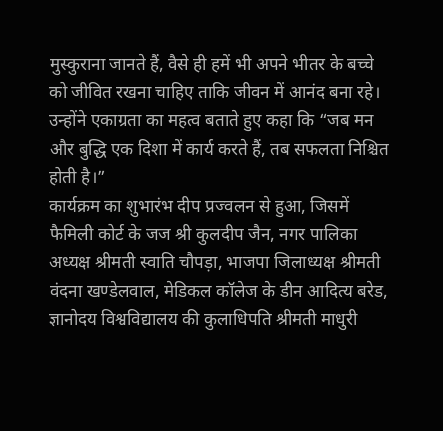मुस्कुराना जानते हैं, वैसे ही हमें भी अपने भीतर के बच्चे को जीवित रखना चाहिए ताकि जीवन में आनंद बना रहे। उन्होंने एकाग्रता का महत्व बताते हुए कहा कि “जब मन और बुद्धि एक दिशा में कार्य करते हैं, तब सफलता निश्चित होती है।”
कार्यक्रम का शुभारंभ दीप प्रज्वलन से हुआ, जिसमें फैमिली कोर्ट के जज श्री कुलदीप जैन, नगर पालिका अध्यक्ष श्रीमती स्वाति चौपड़ा, भाजपा जिलाध्यक्ष श्रीमती वंदना खण्डेलवाल, मेडिकल कॉलेज के डीन आदित्य बरेड, ज्ञानोदय विश्वविद्यालय की कुलाधिपति श्रीमती माधुरी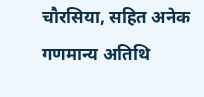चौरसिया, सहित अनेक गणमान्य अतिथि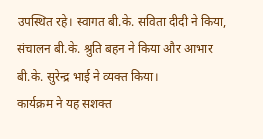उपस्थित रहे। स्वागत बी.के. सविता दीदी ने किया, संचालन बी.के. श्रुति बहन ने किया और आभार बी.के. सुरेन्द्र भाई ने व्यक्त किया।
कार्यक्रम ने यह सशक्त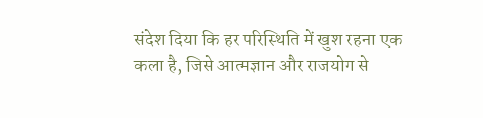संदेश दिया कि हर परिस्थिति में खुश रहना एक कला है, जिसे आत्मज्ञान और राजयोग से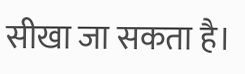सीखा जा सकता है।